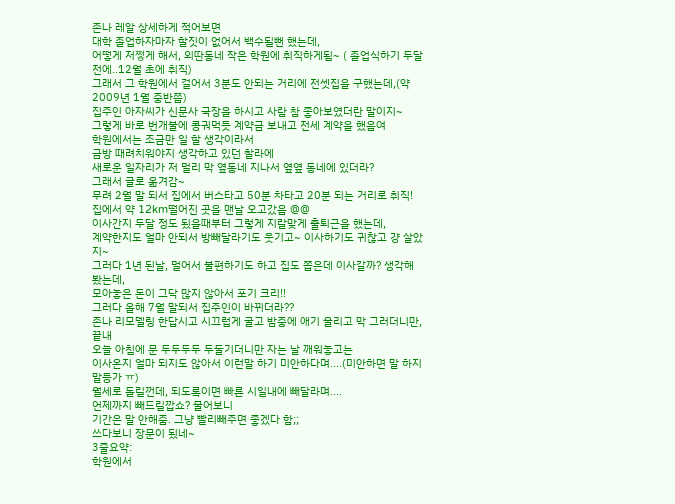존나 레알 상세하게 적어보면
대학 졸업하자마자 할짓이 없어서 백수될뻔 했는데,
어떻게 저쩧게 해서, 외딴동네 작은 학원에 취직하게됨~ ( 졸업식하기 두달전에..12월 초에 취직)
그래서 그 학원에서 걸어서 3분도 안되는 거리에 전셋집을 구했는데,(약 2009년 1월 중반쯤)
집주인 아자씨가 신문사 국장을 하시고 사람 참 좋아보였더란 말이지~
그렇게 바로 번개불에 콩궈먹듯 계약금 보내고 전세 계약을 했음여
학원에서는 조금만 일 할 생각이라서
금방 때려치워야지 생각하고 있던 찰라에
새로운 일자리가 저 멀리 막 옆동네 지나서 옆옆 동네에 있더라?
그래서 글로 옮겨감~
무려 2월 말 되서 집에서 버스타고 50분 차타고 20분 되는 거리로 취직!
집에서 약 12km떨어진 곳을 맨날 오고갔음 @@
이사간지 두달 정도 됬을때부터 그렇게 지랄맞게 출퇴근을 했는데,
계약한지도 얼마 안되서 방빼달라기도 웃기고~ 이사하기도 귀찮고 걍 살았지~
그러다 1년 된날, 멀어서 불편하기도 하고 집도 쫍은데 이사갈까? 생각해봤는데,
모아놓은 돈이 그닥 많지 않아서 포기 크리!!
그러다 올해 7월 말되서 집주인이 바뀌더라??
존나 리모델링 한답시고 시끄럽게 굴고 밤중에 애기 울리고 막 그러더니만, 끝내
오늘 아침에 문 두두두두 두둘기더니만 자는 날 깨워놓고는
이사온지 얼마 되지도 않아서 이런말 하기 미안하다며....(미안하면 말 하지말등가 ㅠ)
월세로 돌릴껀데, 되도록이면 빠른 시일내에 빼달라며....
언제까지 빼드릴깝쇼? 물어보니
기간은 말 안해줌. 그냥 빨리빼주면 좋겠다 함;;
쓰다보니 장문이 됬네~
3줄요약:
학원에서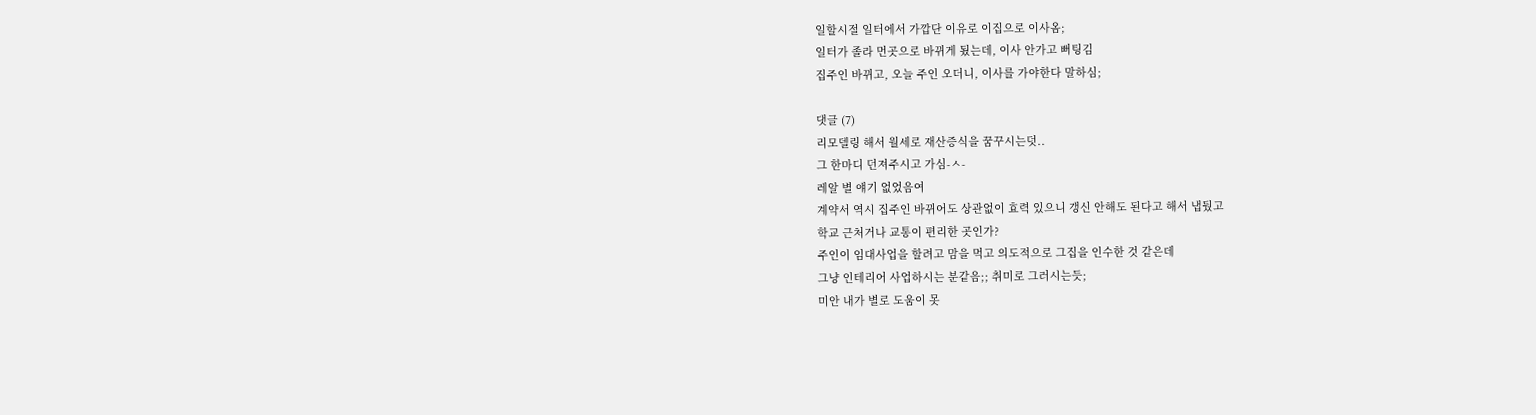일할시절 일터에서 가깝단 이유로 이집으로 이사옴;
일터가 졸라 먼곳으로 바뀌게 됬는데, 이사 안가고 뻐팅김
집주인 바뀌고, 오늘 주인 오더니, 이사를 가야한다 말하심;

댓글 (7)
리모델링 해서 월세로 재산증식을 꿈꾸시는덧..
그 한마디 던져주시고 가심-ㅅ-
레알 별 얘기 없었음여
계약서 역시 집주인 바뀌어도 상관없이 효력 있으니 갱신 안해도 된다고 해서 냅뒀고
학교 근처거나 교통이 편리한 곳인가?
주인이 임대사업을 할려고 맘을 먹고 의도적으로 그집을 인수한 것 같은데
그냥 인테리어 사업하시는 분같음;; 취미로 그러시는듯;
미안 내가 별로 도움이 못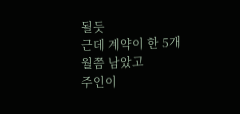될듯
근데 계약이 한 5개월쯤 남았고
주인이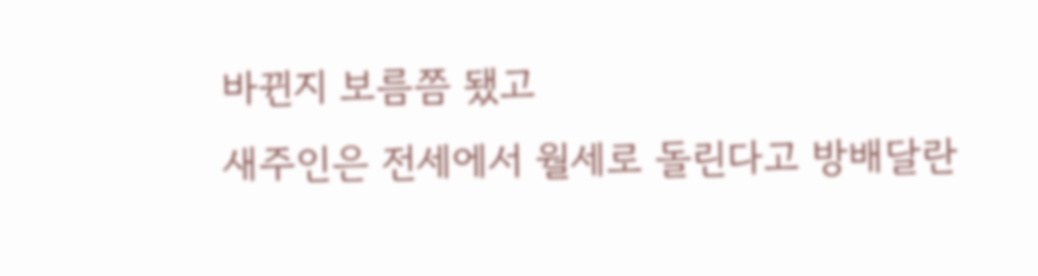바뀐지 보름쯤 됐고
새주인은 전세에서 월세로 돌린다고 방배달란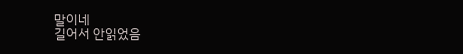말이네
길어서 안읽었음